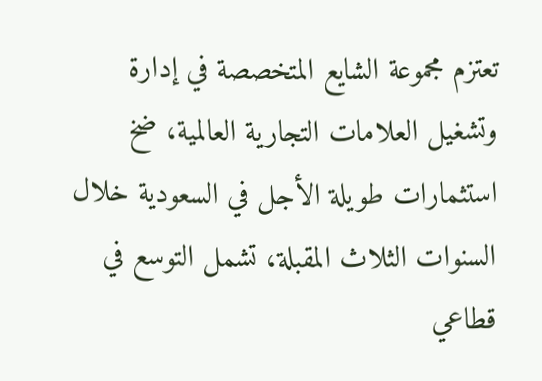تعتزم مجموعة الشايع المتخصصة في إدارة وتشغيل العلامات التجارية العالمية، ضخ استثمارات طويلة الأجل في السعودية خلال السنوات الثلاث المقبلة، تشمل التوسع في قطاعي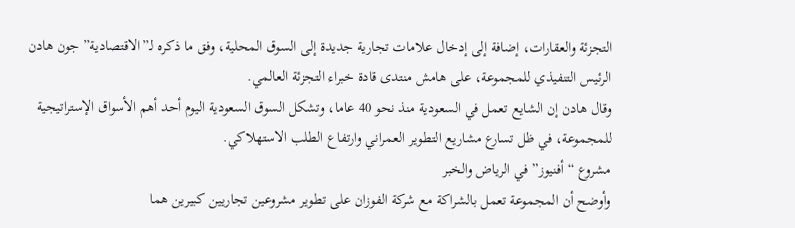التجزئة والعقارات، إضافة إلى إدخال علامات تجارية جديدة إلى السوق المحلية، وفق ما ذكره لـ”الاقتصادية” جون هادن الرئيس التنفيذي للمجموعة، على هامش منتدى قادة خبراء التجزئة العالمي.
وقال هادن إن الشايع تعمل في السعودية منذ نحو 40 عاما، وتشكل السوق السعودية اليوم أحد أهم الأسواق الإستراتيجية للمجموعة، في ظل تسارع مشاريع التطوير العمراني وارتفاع الطلب الاستهلاكي.
مشروع “أفنيوز” في الرياض والخبر
وأوضح أن المجموعة تعمل بالشراكة مع شركة الفوزان على تطوير مشروعين تجاريين كبيرين هما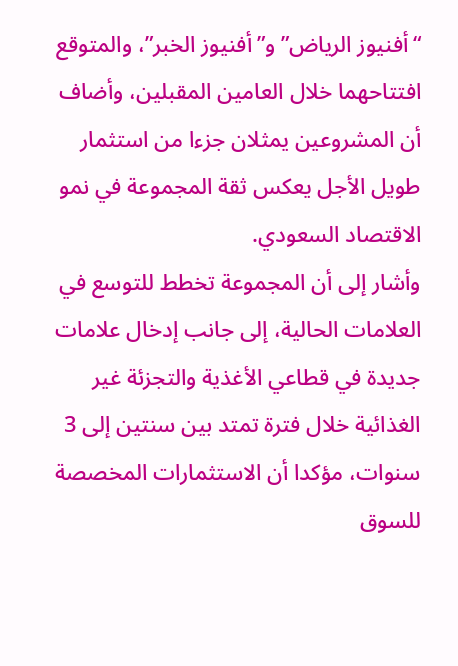“أفنيوز الرياض” و”أفنيوز الخبر”، والمتوقع افتتاحهما خلال العامين المقبلين، وأضاف أن المشروعين يمثلان جزءا من استثمار طويل الأجل يعكس ثقة المجموعة في نمو الاقتصاد السعودي.
وأشار إلى أن المجموعة تخطط للتوسع في العلامات الحالية، إلى جانب إدخال علامات جديدة في قطاعي الأغذية والتجزئة غير الغذائية خلال فترة تمتد بين سنتين إلى 3 سنوات، مؤكدا أن الاستثمارات المخصصة للسوق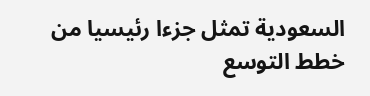السعودية تمثل جزءا رئيسيا من خطط التوسع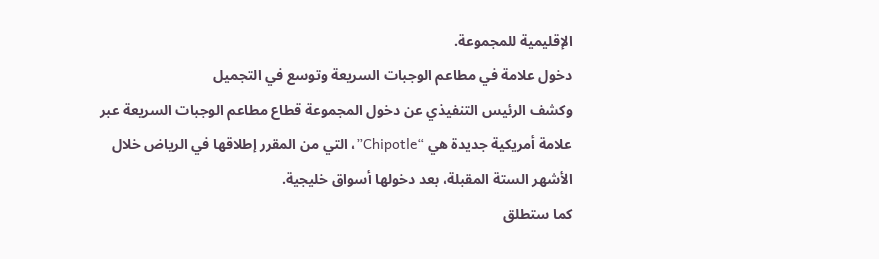الإقليمية للمجموعة.
دخول علامة في مطاعم الوجبات السريعة وتوسع في التجميل
وكشف الرئيس التنفيذي عن دخول المجموعة قطاع مطاعم الوجبات السريعة عبر علامة أمريكية جديدة هي “Chipotle”، التي من المقرر إطلاقها في الرياض خلال الأشهر الستة المقبلة، بعد دخولها أسواق خليجية.
كما ستطلق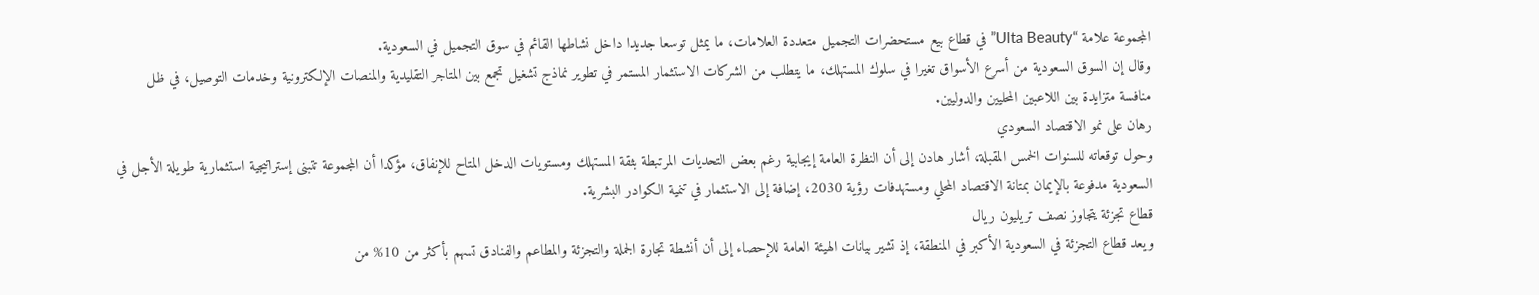المجموعة علامة “Ulta Beauty” في قطاع بيع مستحضرات التجميل متعددة العلامات، ما يمثل توسعا جديدا داخل نشاطها القائم في سوق التجميل في السعودية.
وقال إن السوق السعودية من أسرع الأسواق تغيرا في سلوك المستهلك، ما يتطلب من الشركات الاستثمار المستمر في تطوير نماذج تشغيل تجمع بين المتاجر التقليدية والمنصات الإلكترونية وخدمات التوصيل، في ظل منافسة متزايدة بين اللاعبين المحليين والدوليين.
رهان على نمو الاقتصاد السعودي
وحول توقعاته للسنوات الخمس المقبلة، أشار هادن إلى أن النظرة العامة إيجابية رغم بعض التحديات المرتبطة بثقة المستهلك ومستويات الدخل المتاح للإنفاق، مؤكدا أن المجموعة تتبنى إستراتيجية استثمارية طويلة الأجل في السعودية مدفوعة بالإيمان بمتانة الاقتصاد المحلي ومستهدفات رؤية 2030، إضافة إلى الاستثمار في تنمية الكوادر البشرية.
قطاع تجزئة يتجاوز نصف تريليون ريال
ويعد قطاع التجزئة في السعودية الأكبر في المنطقة، إذ تشير بيانات الهيئة العامة للإحصاء إلى أن أنشطة تجارة الجملة والتجزئة والمطاعم والفنادق تسهم بأكثر من 10% من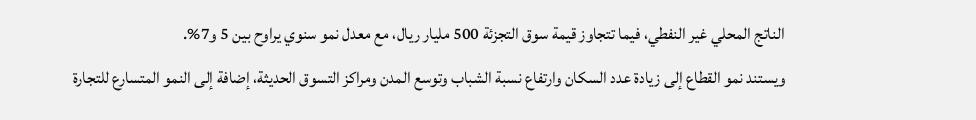الناتج المحلي غير النفطي، فيما تتجاوز قيمة سوق التجزئة 500 مليار ريال، مع معدل نمو سنوي يراوح بين 5 و7%.
ويستند نمو القطاع إلى زيادة عدد السكان وارتفاع نسبة الشباب وتوسع المدن ومراكز التسوق الحديثة، إضافة إلى النمو المتسارع للتجارة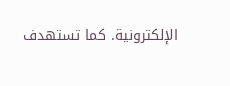الإلكترونية. كما تستهدف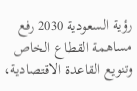رؤية السعودية 2030 رفع مساهمة القطاع الخاص وتنويع القاعدة الاقتصادية،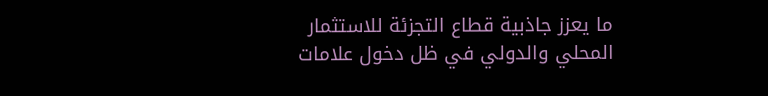ما يعزز جاذبية قطاع التجزئة للاستثمار المحلي والدولي في ظل دخول علامات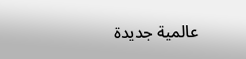عالمية جديدة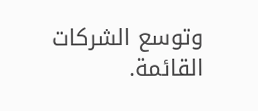وتوسع الشركات القائمة.